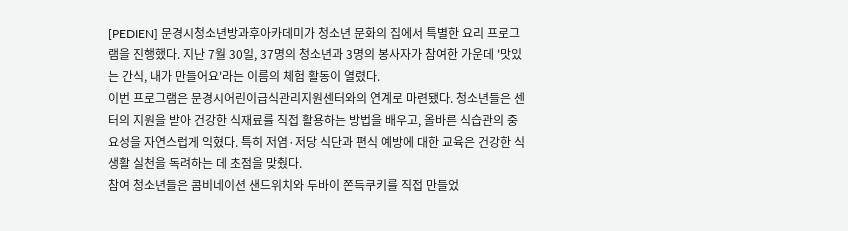[PEDIEN] 문경시청소년방과후아카데미가 청소년 문화의 집에서 특별한 요리 프로그램을 진행했다. 지난 7월 30일, 37명의 청소년과 3명의 봉사자가 참여한 가운데 '맛있는 간식, 내가 만들어요'라는 이름의 체험 활동이 열렸다.
이번 프로그램은 문경시어린이급식관리지원센터와의 연계로 마련됐다. 청소년들은 센터의 지원을 받아 건강한 식재료를 직접 활용하는 방법을 배우고, 올바른 식습관의 중요성을 자연스럽게 익혔다. 특히 저염·저당 식단과 편식 예방에 대한 교육은 건강한 식생활 실천을 독려하는 데 초점을 맞췄다.
참여 청소년들은 콤비네이션 샌드위치와 두바이 쫀득쿠키를 직접 만들었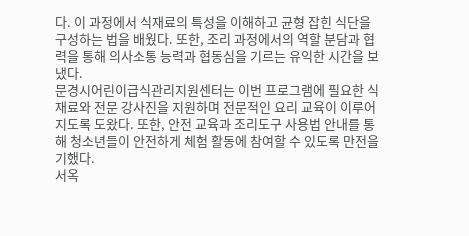다. 이 과정에서 식재료의 특성을 이해하고 균형 잡힌 식단을 구성하는 법을 배웠다. 또한, 조리 과정에서의 역할 분담과 협력을 통해 의사소통 능력과 협동심을 기르는 유익한 시간을 보냈다.
문경시어린이급식관리지원센터는 이번 프로그램에 필요한 식재료와 전문 강사진을 지원하며 전문적인 요리 교육이 이루어지도록 도왔다. 또한, 안전 교육과 조리도구 사용법 안내를 통해 청소년들이 안전하게 체험 활동에 참여할 수 있도록 만전을 기했다.
서옥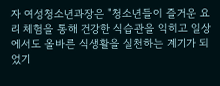자 여성청소년과장은 "청소년들이 즐거운 요리 체험을 통해 건강한 식습관을 익히고 일상에서도 올바른 식생활을 실천하는 계기가 되었기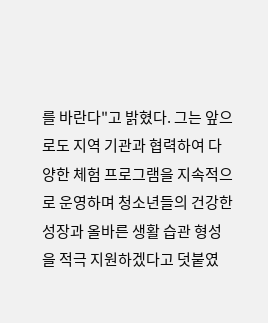를 바란다"고 밝혔다. 그는 앞으로도 지역 기관과 협력하여 다양한 체험 프로그램을 지속적으로 운영하며 청소년들의 건강한 성장과 올바른 생활 습관 형성을 적극 지원하겠다고 덧붙였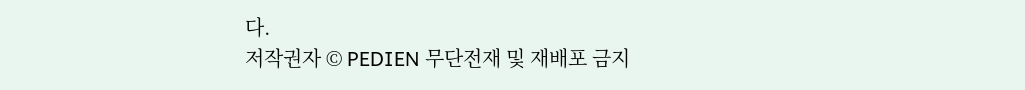다.
저작권자 © PEDIEN 무단전재 및 재배포 금지